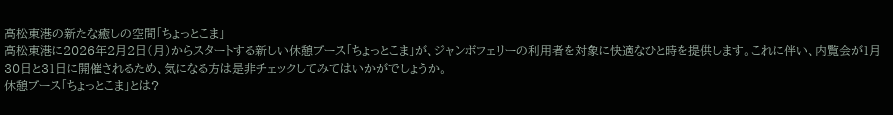高松東港の新たな癒しの空間「ちょっとこま」
高松東港に2026年2月2日(月)からスタートする新しい休憩ブース「ちょっとこま」が、ジャンボフェリーの利用者を対象に快適なひと時を提供します。これに伴い、内覧会が1月30日と31日に開催されるため、気になる方は是非チェックしてみてはいかがでしょうか。
休憩ブース「ちょっとこま」とは?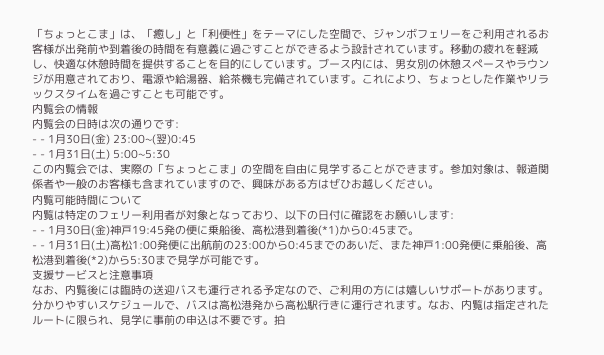「ちょっとこま」は、「癒し」と「利便性」をテーマにした空間で、ジャンボフェリーをご利用されるお客様が出発前や到着後の時間を有意義に過ごすことができるよう設計されています。移動の疲れを軽減し、快適な休憩時間を提供することを目的にしています。ブース内には、男女別の休憩スペースやラウンジが用意されており、電源や給湯器、給茶機も完備されています。これにより、ちょっとした作業やリラックスタイムを過ごすことも可能です。
内覧会の情報
内覧会の日時は次の通りです:
- - 1月30日(金) 23:00~(翌)0:45
- - 1月31日(土) 5:00~5:30
この内覧会では、実際の「ちょっとこま」の空間を自由に見学することができます。参加対象は、報道関係者や一般のお客様も含まれていますので、興味がある方はぜひお越しください。
内覧可能時間について
内覧は特定のフェリー利用者が対象となっており、以下の日付に確認をお願いします:
- - 1月30日(金)神戸19:45発の便に乗船後、高松港到着後(*1)から0:45まで。
- - 1月31日(土)高松1:00発便に出航前の23:00から0:45までのあいだ、また神戸1:00発便に乗船後、高松港到着後(*2)から5:30まで見学が可能です。
支援サービスと注意事項
なお、内覧後には臨時の送迎バスも運行される予定なので、ご利用の方には嬉しいサポートがあります。分かりやすいスケジュールで、バスは高松港発から高松駅行きに運行されます。なお、内覧は指定されたルートに限られ、見学に事前の申込は不要です。拍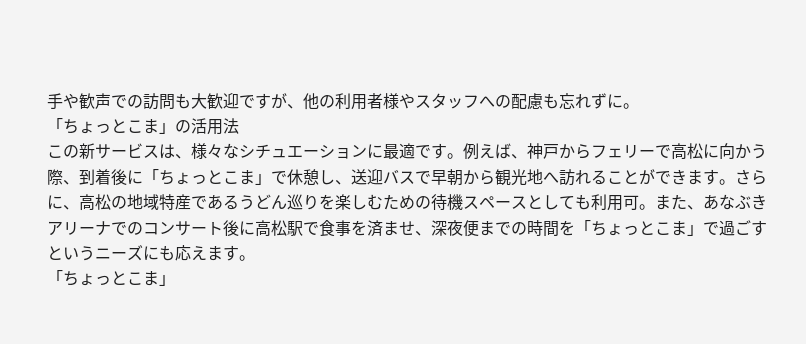手や歓声での訪問も大歓迎ですが、他の利用者様やスタッフへの配慮も忘れずに。
「ちょっとこま」の活用法
この新サービスは、様々なシチュエーションに最適です。例えば、神戸からフェリーで高松に向かう際、到着後に「ちょっとこま」で休憩し、送迎バスで早朝から観光地へ訪れることができます。さらに、高松の地域特産であるうどん巡りを楽しむための待機スペースとしても利用可。また、あなぶきアリーナでのコンサート後に高松駅で食事を済ませ、深夜便までの時間を「ちょっとこま」で過ごすというニーズにも応えます。
「ちょっとこま」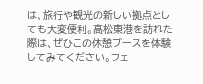は、旅行や観光の新しい拠点としても大変便利。高松東港を訪れた際は、ぜひこの休憩ブースを体験してみてください。フェ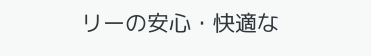リーの安心・快適な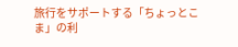旅行をサポートする「ちょっとこま」の利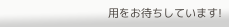用をお待ちしています!